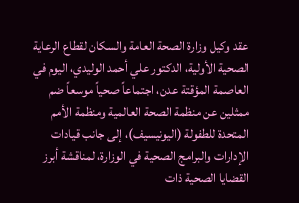عقد وكيل وزارة الصحة العامة والسكان لقطاع الرعاية الصحية الأولية، الدكتور علي أحمد الوليدي، اليوم في العاصمة المؤقتة عدن، اجتماعاً صحياً موسعاً ضم ممثلين عن منظمة الصحة العالمية ومنظمة الأمم المتحدة للطفولة (اليونيسيف)، إلى جانب قيادات الإدارات والبرامج الصحية في الوزارة، لمناقشة أبرز القضايا الصحية ذات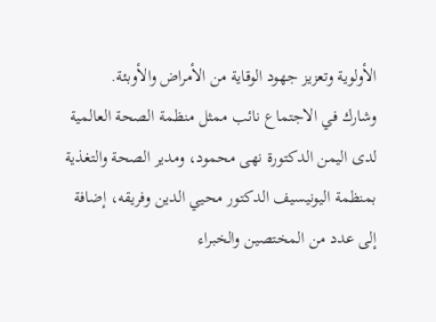الأولوية وتعزيز جهود الوقاية من الأمراض والأوبئة.
وشارك في الاجتماع نائب ممثل منظمة الصحة العالمية لدى اليمن الدكتورة نهى محمود، ومدير الصحة والتغذية بمنظمة اليونيسيف الدكتور محيي الدين وفريقه، إضافة إلى عدد من المختصين والخبراء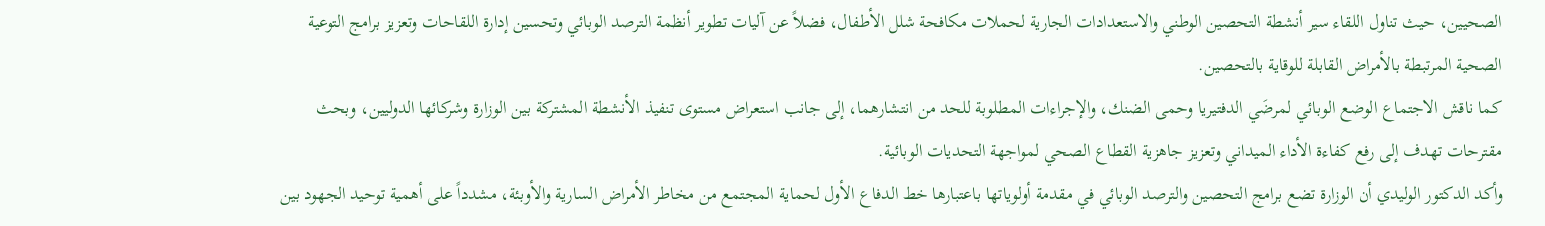الصحيين، حيث تناول اللقاء سير أنشطة التحصين الوطني والاستعدادات الجارية لحملات مكافحة شلل الأطفال، فضلاً عن آليات تطوير أنظمة الترصد الوبائي وتحسين إدارة اللقاحات وتعزيز برامج التوعية الصحية المرتبطة بالأمراض القابلة للوقاية بالتحصين.
كما ناقش الاجتماع الوضع الوبائي لمرضَي الدفتيريا وحمى الضنك، والإجراءات المطلوبة للحد من انتشارهما، إلى جانب استعراض مستوى تنفيذ الأنشطة المشتركة بين الوزارة وشركائها الدوليين، وبحث مقترحات تهدف إلى رفع كفاءة الأداء الميداني وتعزيز جاهزية القطاع الصحي لمواجهة التحديات الوبائية.
وأكد الدكتور الوليدي أن الوزارة تضع برامج التحصين والترصد الوبائي في مقدمة أولوياتها باعتبارها خط الدفاع الأول لحماية المجتمع من مخاطر الأمراض السارية والأوبئة، مشدداً على أهمية توحيد الجهود بين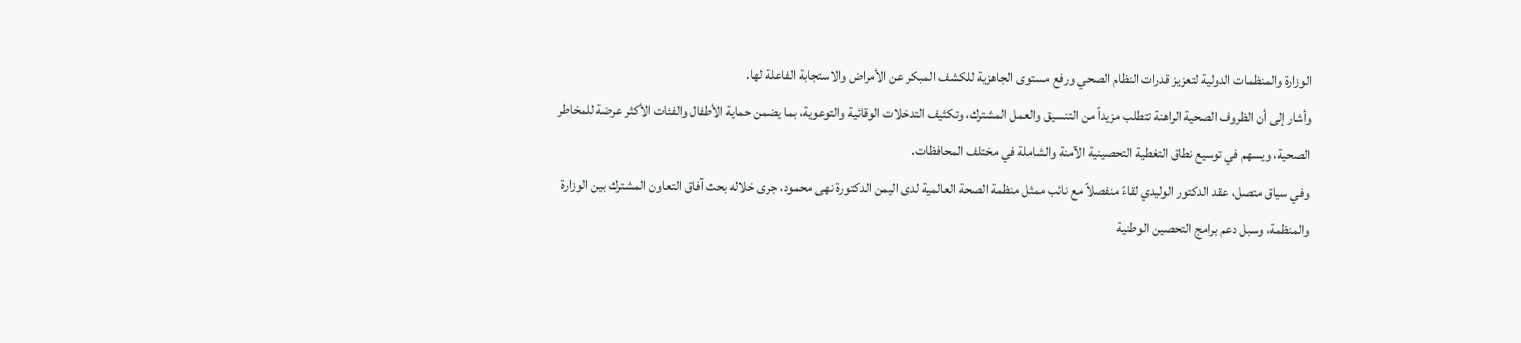الوزارة والمنظمات الدولية لتعزيز قدرات النظام الصحي ورفع مستوى الجاهزية للكشف المبكر عن الأمراض والاستجابة الفاعلة لها.
وأشار إلى أن الظروف الصحية الراهنة تتطلب مزيداً من التنسيق والعمل المشترك، وتكثيف التدخلات الوقائية والتوعوية، بما يضمن حماية الأطفال والفئات الأكثر عرضة للمخاطر الصحية، ويسهم في توسيع نطاق التغطية التحصينية الآمنة والشاملة في مختلف المحافظات.
وفي سياق متصل، عقد الدكتور الوليدي لقاءً منفصلاً مع نائب ممثل منظمة الصحة العالمية لدى اليمن الدكتورة نهى محمود، جرى خلاله بحث آفاق التعاون المشترك بين الوزارة والمنظمة، وسبل دعم برامج التحصين الوطنية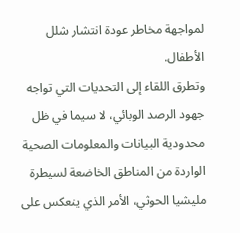لمواجهة مخاطر عودة انتشار شلل الأطفال.
وتطرق اللقاء إلى التحديات التي تواجه جهود الرصد الوبائي، لا سيما في ظل محدودية البيانات والمعلومات الصحية الواردة من المناطق الخاضعة لسيطرة مليشيا الحوثي، الأمر الذي ينعكس على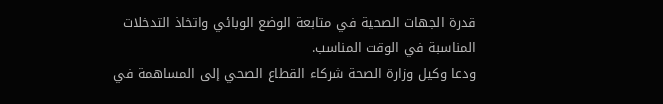قدرة الجهات الصحية في متابعة الوضع الوبائي واتخاذ التدخلات المناسبة في الوقت المناسب.
ودعا وكيل وزارة الصحة شركاء القطاع الصحي إلى المساهمة في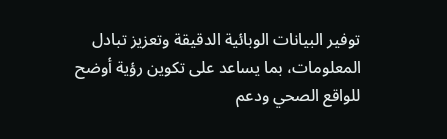توفير البيانات الوبائية الدقيقة وتعزيز تبادل المعلومات، بما يساعد على تكوين رؤية أوضح للواقع الصحي ودعم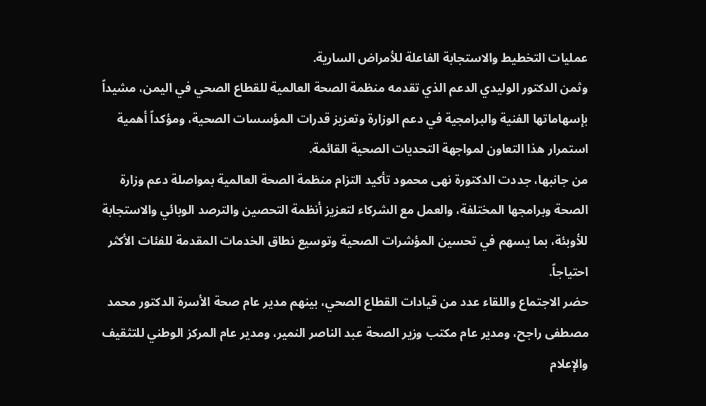عمليات التخطيط والاستجابة الفاعلة للأمراض السارية.
وثمن الدكتور الوليدي الدعم الذي تقدمه منظمة الصحة العالمية للقطاع الصحي في اليمن، مشيداً بإسهاماتها الفنية والبرامجية في دعم الوزارة وتعزيز قدرات المؤسسات الصحية، ومؤكداً أهمية استمرار هذا التعاون لمواجهة التحديات الصحية القائمة.
من جانبها، جددت الدكتورة نهى محمود تأكيد التزام منظمة الصحة العالمية بمواصلة دعم وزارة الصحة وبرامجها المختلفة، والعمل مع الشركاء لتعزيز أنظمة التحصين والترصد الوبائي والاستجابة للأوبئة، بما يسهم في تحسين المؤشرات الصحية وتوسيع نطاق الخدمات المقدمة للفئات الأكثر احتياجاً.
حضر الاجتماع واللقاء عدد من قيادات القطاع الصحي، بينهم مدير عام صحة الأسرة الدكتور محمد مصطفى راجح، ومدير عام مكتب وزير الصحة عبد الناصر النمير، ومدير عام المركز الوطني للتثقيف والإعلام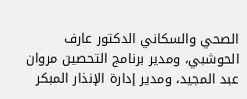الصحي والسكاني الدكتور عارف الحوشبي، ومدير برنامج التحصين مروان عبد المجيد، ومدير إدارة الإنذار المبكر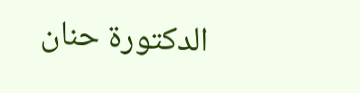الدكتورة حنان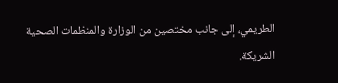الطريمي، إلى جانب مختصين من الوزارة والمنظمات الصحية الشريكة.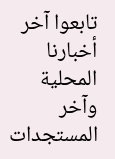تابعوا آخر أخبارنا المحلية وآخر المستجدات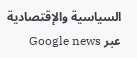السياسية والإقتصادية عبر Google news